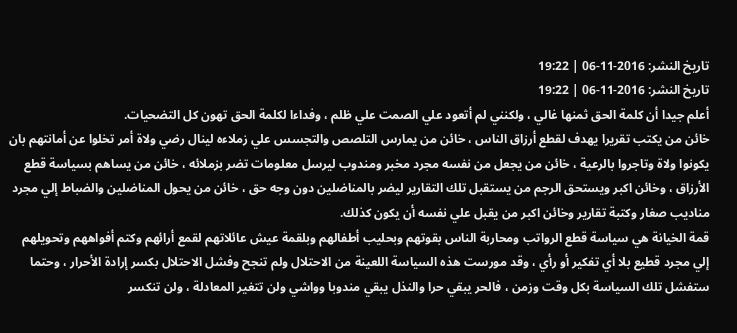تاريخ النشر: 2016-11-06 | 19:22
تاريخ النشر: 2016-11-06 | 19:22
أعلم جيدا أن كلمة الحق ثمنها غالي ، ولكنني لم أتعود علي الصمت علي ظلم ، وفداءا لكلمة الحق تهون كل التضحيات.
خائن من يكتب تقريرا يهدف لقطع أرزاق الناس ، خائن من يمارس التلصص والتجسس علي زملاءه لينال رضي ولاة أمر تخلوا عن أمانتهم بان يكونوا ولاة وتاجروا بالرعية ، خائن من يجعل من نفسه مجرد مخبر ومندوب ليرسل معلومات تضر بزملائه ، خائن من يساهم بسياسة قطع الأرزاق ، وخائن اكبر ويستحق الرجم من يستقبل تلك التقارير ليضر بالمناضلين دون وجه حق ، خائن من يحول المناضلين والضباط إلي مجرد مناديب صغار وكتبة تقارير وخائن اكبر من يقبل علي نفسه أن يكون كذلك.
قمة الخيانة هي سياسة قطع الرواتب ومحاربة الناس بقوتهم وبحليب أطفالهم وبلقمة عيش عائلاتهم لقمع أرائهم وكتم أفواههم وتحويلهم إلي مجرد قطيع بلا أي تفكير أو رأي ، وقد مورست هذه السياسة اللعينة من الاحتلال ولم تنجح وفشل الاحتلال بكسر إرادة الأحرار ، وحتما ستفشل تلك السياسة بكل وقت وزمن ، فالحر يبقي حرا والنذل يبقي مندوبا وواشي ولن تتغير المعادلة ، ولن تنكسر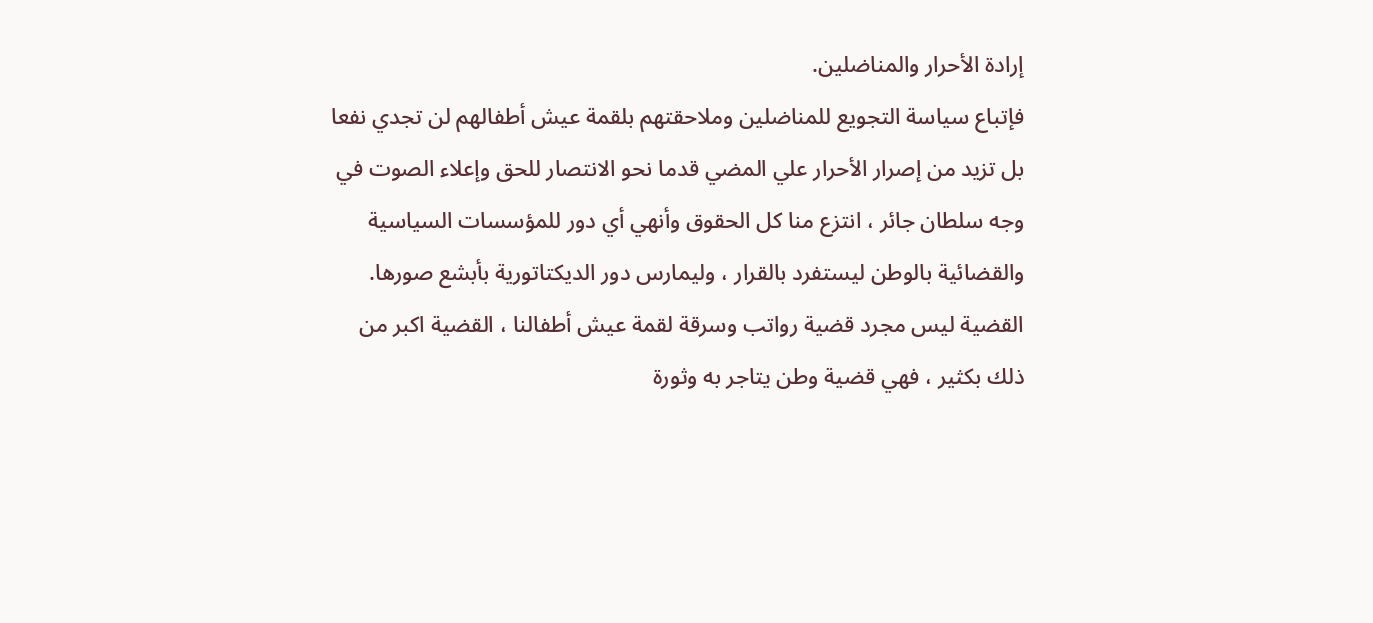إرادة الأحرار والمناضلين.
فإتباع سياسة التجويع للمناضلين وملاحقتهم بلقمة عيش أطفالهم لن تجدي نفعا بل تزيد من إصرار الأحرار علي المضي قدما نحو الانتصار للحق وإعلاء الصوت في وجه سلطان جائر ، انتزع منا كل الحقوق وأنهي أي دور للمؤسسات السياسية والقضائية بالوطن ليستفرد بالقرار ، وليمارس دور الديكتاتورية بأبشع صورها.
القضية ليس مجرد قضية رواتب وسرقة لقمة عيش أطفالنا ، القضية اكبر من ذلك بكثير ، فهي قضية وطن يتاجر به وثورة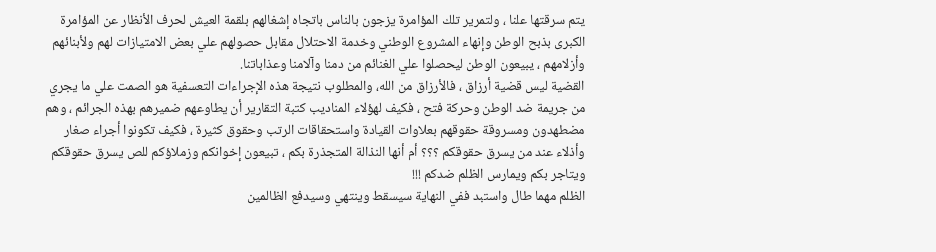يتم سرقتها علنا ، ولتمرير تلك المؤامرة يزجون بالناس باتجاه إشغالهم بلقمة العيش لحرف الأنظار عن المؤامرة الكبرى بذبح الوطن وإنهاء المشروع الوطني وخدمة الاحتلال مقابل حصولهم علي بعض الامتيازات لهم ولأبنائهم وأزلامهم ، يبيعون الوطن ليحصلوا علي الغنائم من دمنا وآلامنا وعذاباتنا.
القضية ليس قضية أرزاق ، فالأرزاق من الله، والمطلوب نتيجة هذه الإجراءات التعسفية هو الصمت علي ما يجري من جريمة ضد الوطن وحركة فتح ، فكيف لهؤلاء المناديب كتبة التقارير أن يطاوعهم ضميرهم بهذه الجرائم ، وهم مضطهدون ومسروقة حقوقهم بعلاوات القيادة واستحقاقات الرتب وحقوق كثيرة ، فكيف تكونوا أجراء صغار وأذلاء عند من يسرق حقوقكم ؟؟؟ أم أنها النذالة المتجذرة بكم ، تبيعون إخوانكم وزملاؤكم للص يسرق حقوقكم ويتاجر بكم ويمارس الظلم ضدكم !!!
الظلم مهما طال واستبد ففي النهاية سيسقط وينتهي وسيدفع الظالمين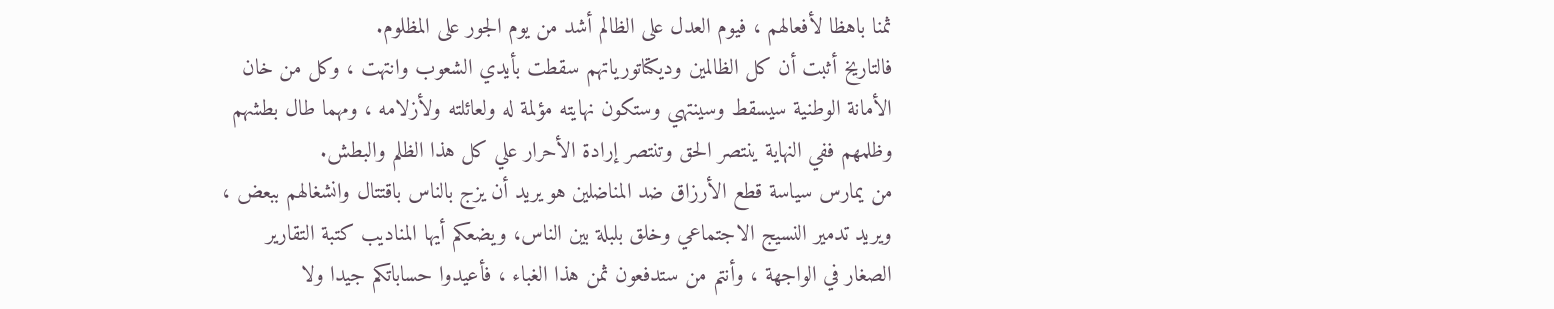ثمنا باهظا لأفعالهم ، فيوم العدل على الظالم أشد من يوم الجور على المظلوم.
فالتاريخ أثبت أن كل الظالمين وديكتاتورياتهم سقطت بأيدي الشعوب وانتهت ، وكل من خان الأمانة الوطنية سيسقط وسينتهي وستكون نهايته مؤلمة له ولعائلته ولأزلامه ، ومهما طال بطشهم وظلمهم ففي النهاية ينتصر الحق وتنتصر إرادة الأحرار علي كل هذا الظلم والبطش.
من يمارس سياسة قطع الأرزاق ضد المناضلين هو يريد أن يزج بالناس باقتتال وانشغالهم ببعض ، ويريد تدمير النسيج الاجتماعي وخلق بلبلة بين الناس، ويضعكم أيها المناديب كتبة التقارير الصغار في الواجهة ، وأنتم من ستدفعون ثمن هذا الغباء ، فأعيدوا حساباتكم جيدا ولا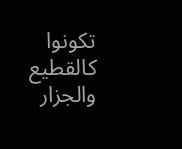تكونوا كالقطيع والجزار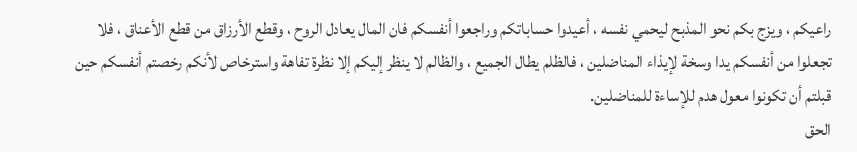راعيكم ، ويزج بكم نحو المذبح ليحمي نفسه ، أعيدوا حساباتكم وراجعوا أنفسكم فان المال يعادل الروح ، وقطع الأرزاق من قطع الأعناق ، فلا تجعلوا من أنفسكم يدا وسخة لإيذاء المناضلين ، فالظلم يطال الجميع ، والظالم لا ينظر إليكم إلا نظرة تفاهة واسترخاص لأنكم رخصتم أنفسكم حين قبلتم أن تكونوا معول هدم للإساءة للمناضلين.
الحق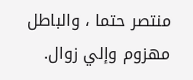منتصر حتما ، والباطل مهزوم وإلي زوال.